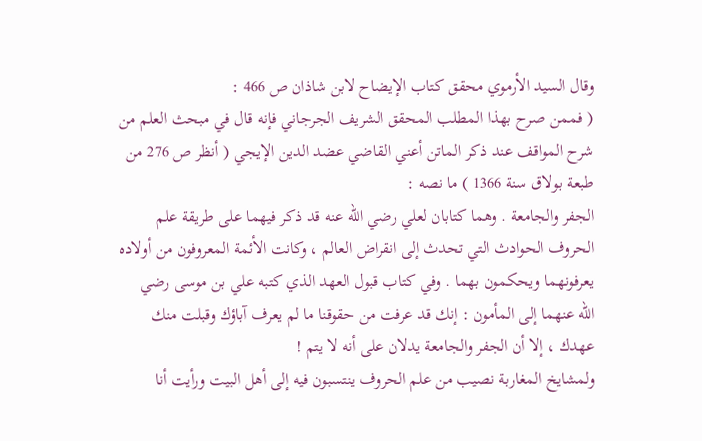وقال السيد الأرموي محقق كتاب الإيضاح لابن شاذان ص 466 :
( فممن صرح بهذا المطلب المحقق الشريف الجرجاني فإنه قال في مبحث العلم من
شرح المواقف عند ذكر الماتن أعني القاضي عضد الدين الإيجي ( أنظر ص 276 من
طبعة بولاق سنة 1366 ) ما نصه :
الجفر والجامعة . وهما كتابان لعلي رضي الله عنه قد ذكر فيهما على طريقة علم
الحروف الحوادث التي تحدث إلى انقراض العالم ، وكانت الأئمة المعروفون من أولاده
يعرفونهما ويحكمون بهما . وفي كتاب قبول العهد الذي كتبه علي بن موسى رضي
الله عنهما إلى المأمون : إنك قد عرفت من حقوقنا ما لم يعرف آباؤك وقبلت منك
عهدك ، إلا أن الجفر والجامعة يدلان على أنه لا يتم !
ولمشايخ المغاربة نصيب من علم الحروف ينتسبون فيه إلى أهل البيت ورأيت أنا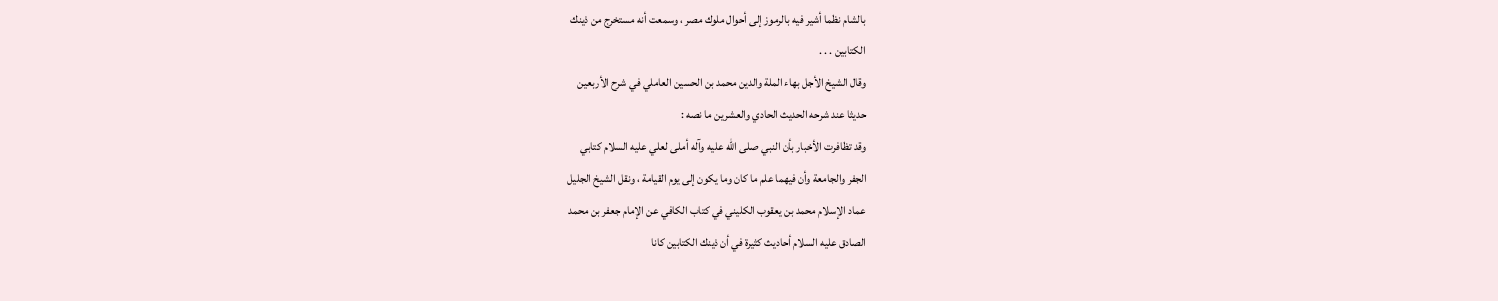بالشام نظما أشير فيه بالرموز إلى أحوال ملوك مصر ، وسمعت أنه مستخرج من ذينك
الكتابين . . .
وقال الشيخ الأجل بهاء الملة والدين محمد بن الحسين العاملي في شرح الأربعين
حديثا عند شرحه الحديث الحادي والعشرين ما نصه :
وقد تظافرت الأخبار بأن النبي صلى الله عليه وآله أملى لعلي عليه السلام كتابي
الجفر والجامعة وأن فيهما علم ما كان وما يكون إلى يوم القيامة ، ونقل الشيخ الجليل
عماد الإسلام محمد بن يعقوب الكليني في كتاب الكافي عن الإمام جعفر بن محمد
الصادق عليه السلام أحاديث كثيرة في أن ذينك الكتابين كانا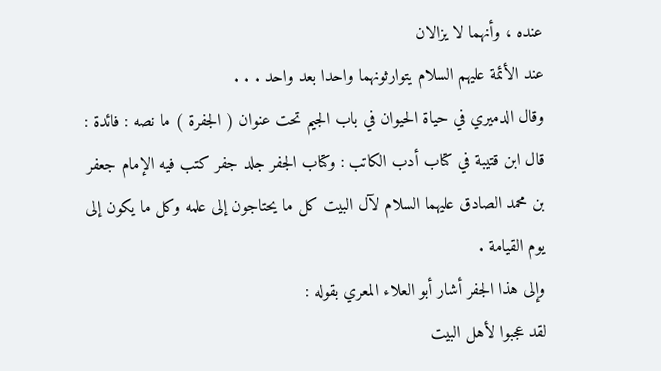عنده ، وأنهما لا يزالان
عند الأئمة عليهم السلام يتوارثونهما واحدا بعد واحد . . .
وقال الدميري في حياة الحيوان في باب الجيم تحت عنوان ( الجفرة ) ما نصه : فائدة :
قال ابن قتيبة في كتاب أدب الكاتب : وكتاب الجفر جلد جفر كتب فيه الإمام جعفر
بن محمد الصادق عليهما السلام لآل البيت كل ما يحتاجون إلى علمه وكل ما يكون إلى
يوم القيامة .
وإلى هذا الجفر أشار أبو العلاء المعري بقوله :
لقد عجبوا لأهل البيت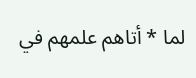لما * أتاهم علمهم في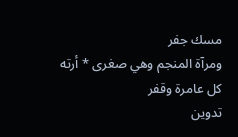مسك جفر
ومرآة المنجم وهي صغرى * أرته كل عامرة وقفر
تدوين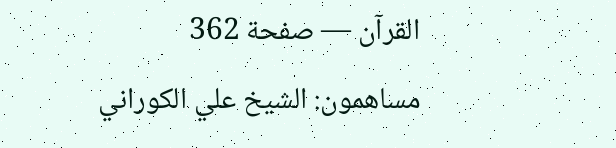القرآن — صفحة 362
مساهمون: الشيخ علي الكوراني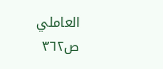العاملي
ص٣٦٢